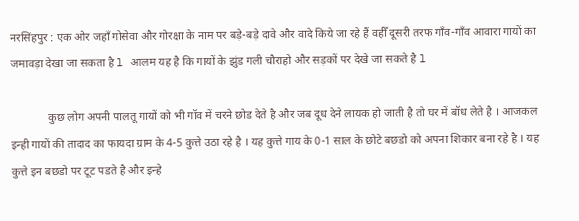नरसिंहपुर : एक ओर जहाँ गोसेवा और गोरक्षा के नाम पर बड़े-बड़े दावे और वादे किये जा रहे हैं वहीँ दूसरी तरफ गाँव-गाँव आवारा गायों का जमावड़ा देखा जा सकता है l आलम यह है कि गायों के झुंड गली चौराहो और सड़कों पर देखे जा सकते है l

             कुछ लोग अपनी पालतू गायों को भी गॉव में चरने छोड देते है और जब दूध देने लायक हो जाती है तो घर में बॉध लेते है । आजकल इन्ही गायों की तादाद का फायदा ग्राम के 4-5 कुत्ते उठा रहे है । यह कुत्ते गाय के 0-1 साल के छोटे बछडो को अपना शिकार बना रहे है । यह कुत्ते इन बछडो पर टूट पडते है और इन्हे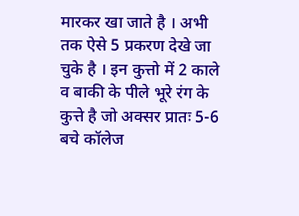मारकर खा जाते है । अभी तक ऐसे 5 प्रकरण देखे जा चुके है । इन कुत्तो में 2 काले व बाकी के पीले भूरे रंग के कुत्ते है जो अक्सर प्रातः 5-6 बचे कॉलेज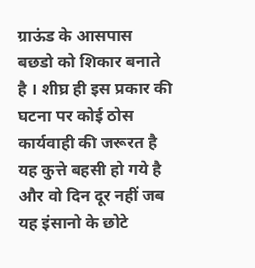ग्राऊंड के आसपास बछडो को शिकार बनाते है । शीघ्र ही इस प्रकार की घटना पर कोई ठोस कार्यवाही की जरूरत है यह कुत्ते बहसी हो गये है और वो दिन दूर नहीं जब यह इंसानो के छोटे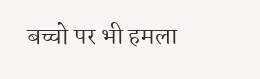बच्चो पर भी हमला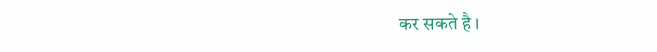कर सकते है ।